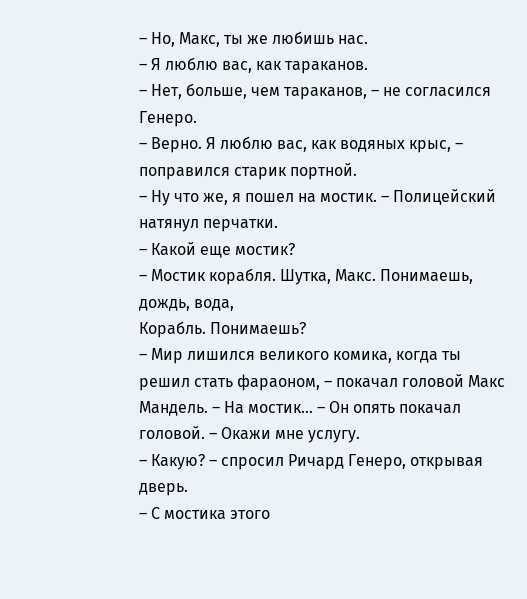– Но, Макс, ты же любишь нас.
– Я люблю вас, как тараканов.
– Нет, больше, чем тараканов, – не согласился Генеро.
– Верно. Я люблю вас, как водяных крыс, – поправился старик портной.
– Ну что же, я пошел на мостик. – Полицейский натянул перчатки.
– Какой еще мостик?
– Мостик корабля. Шутка, Макс. Понимаешь, дождь, вода,
Корабль. Понимаешь?
– Мир лишился великого комика, когда ты решил стать фараоном, – покачал головой Макс Мандель. – На мостик… – Он опять покачал головой. – Окажи мне услугу.
– Какую? – спросил Ричард Генеро, открывая дверь.
– С мостика этого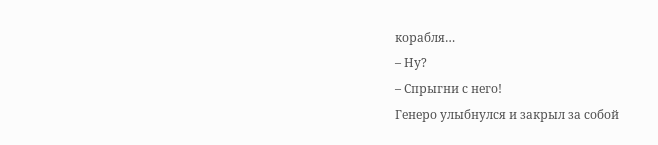корабля…
– Ну?
– Спрыгни с него!
Генеро улыбнулся и закрыл за собой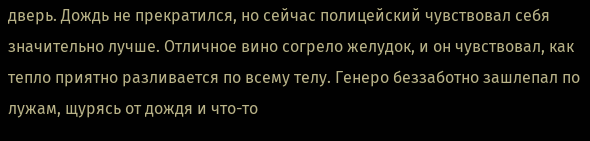дверь. Дождь не прекратился, но сейчас полицейский чувствовал себя значительно лучше. Отличное вино согрело желудок, и он чувствовал, как тепло приятно разливается по всему телу. Генеро беззаботно зашлепал по лужам, щурясь от дождя и что-то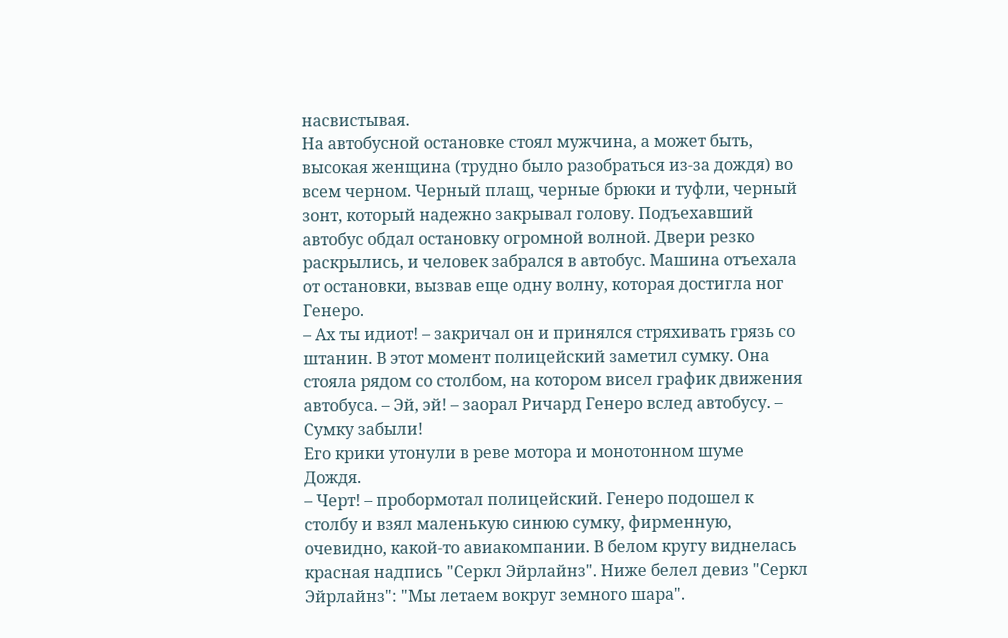насвистывая.
На автобусной остановке стоял мужчина, а может быть, высокая женщина (трудно было разобраться из-за дождя) во всем черном. Черный плащ, черные брюки и туфли, черный зонт, который надежно закрывал голову. Подъехавший автобус обдал остановку огромной волной. Двери резко раскрылись, и человек забрался в автобус. Машина отъехала от остановки, вызвав еще одну волну, которая достигла ног Генеро.
– Ах ты идиот! – закричал он и принялся стряхивать грязь со штанин. В этот момент полицейский заметил сумку. Она стояла рядом со столбом, на котором висел график движения автобуса. – Эй, эй! – заорал Ричард Генеро вслед автобусу. – Сумку забыли!
Его крики утонули в реве мотора и монотонном шуме
Дождя.
– Черт! – пробормотал полицейский. Генеро подошел к столбу и взял маленькую синюю сумку, фирменную, очевидно, какой-то авиакомпании. В белом кругу виднелась красная надпись "Серкл Эйрлайнз". Ниже белел девиз "Серкл Эйрлайнз": "Мы летаем вокруг земного шара".